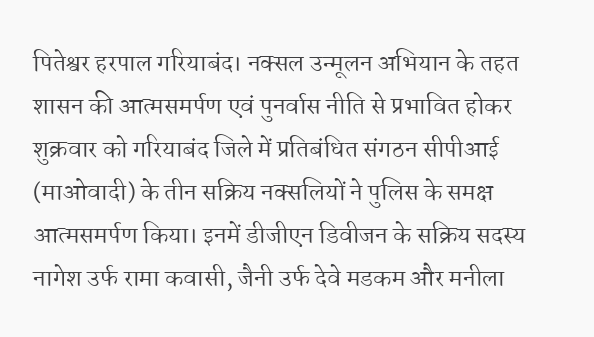पितेश्वर हरपाल गरियाबंद। नक्सल उन्मूलन अभियान के तहत शासन की आत्मसमर्पण एवं पुनर्वास नीति से प्रभावित होकर शुक्रवार को गरियाबंद जिले में प्रतिबंधित संगठन सीपीआई (माओवादी) के तीन सक्रिय नक्सलियों ने पुलिस के समक्ष आत्मसमर्पण किया। इनमें डीजीएन डिवीजन के सक्रिय सदस्य नागेश उर्फ रामा कवासी, जैनी उर्फ देवे मडकम और मनीला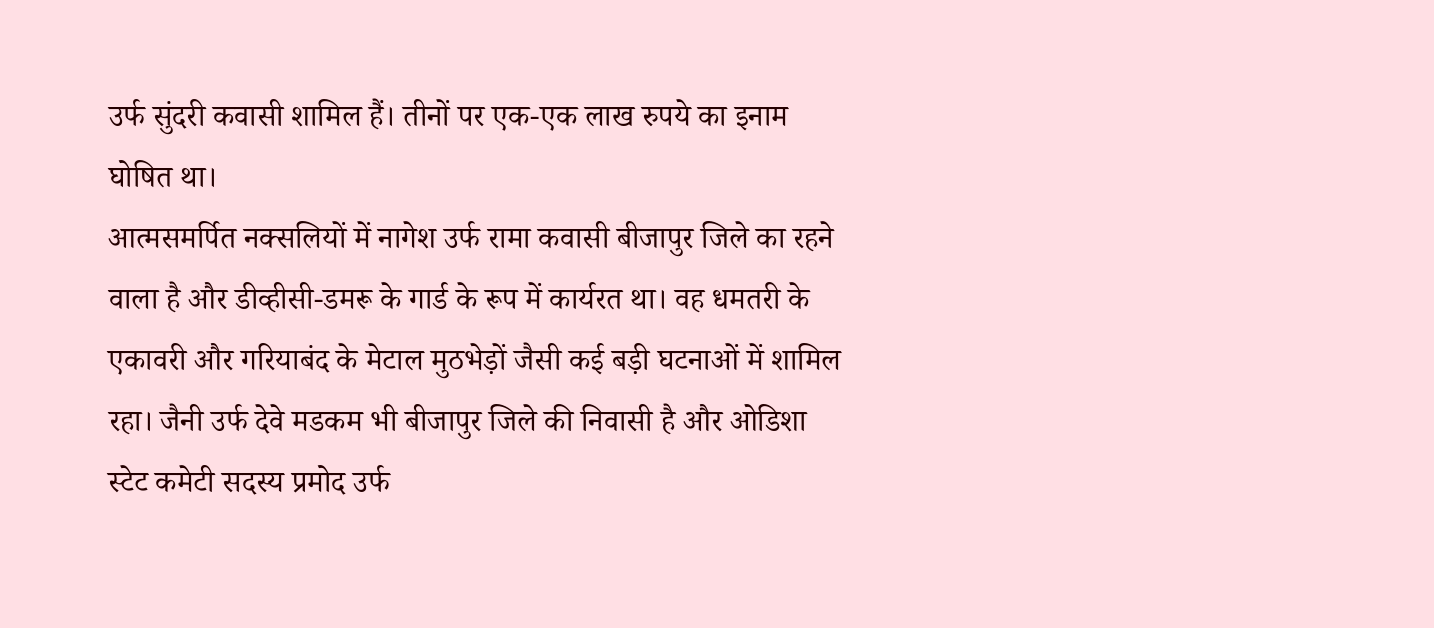उर्फ सुंदरी कवासी शामिल हैं। तीनों पर एक-एक लाख रुपये का इनाम घोषित था।
आत्मसमर्पित नक्सलियों में नागेश उर्फ रामा कवासी बीजापुर जिले का रहने वाला है और डीव्हीसी-डमरू के गार्ड के रूप में कार्यरत था। वह धमतरी के एकावरी और गरियाबंद के मेटाल मुठभेड़ों जैसी कई बड़ी घटनाओं में शामिल रहा। जैनी उर्फ देवे मडकम भी बीजापुर जिले की निवासी है और ओडिशा स्टेट कमेटी सदस्य प्रमोद उर्फ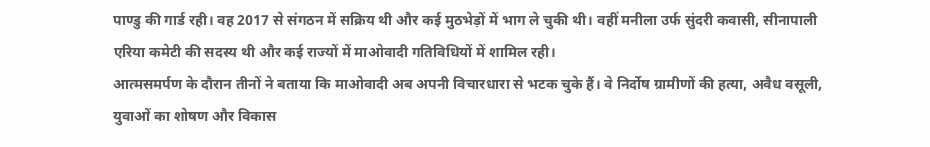पाण्डु की गार्ड रही। वह 2017 से संगठन में सक्रिय थी और कई मुठभेड़ों में भाग ले चुकी थी। वहीं मनीला उर्फ सुंदरी कवासी, सीनापाली एरिया कमेटी की सदस्य थी और कई राज्यों में माओवादी गतिविधियों में शामिल रही।
आत्मसमर्पण के दौरान तीनों ने बताया कि माओवादी अब अपनी विचारधारा से भटक चुके हैं। वे निर्दोष ग्रामीणों की हत्या, अवैध वसूली, युवाओं का शोषण और विकास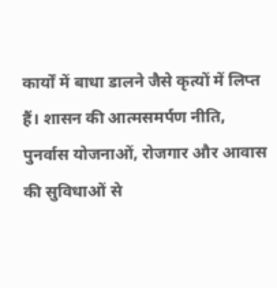कार्यों में बाधा डालने जैसे कृत्यों में लिप्त हैं। शासन की आत्मसमर्पण नीति, पुनर्वास योजनाओं, रोजगार और आवास की सुविधाओं से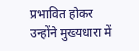प्रभावित होकर उन्होंने मुख्यधारा में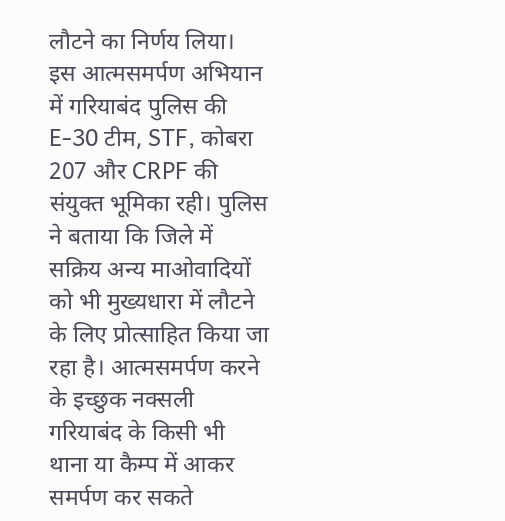लौटने का निर्णय लिया।
इस आत्मसमर्पण अभियान में गरियाबंद पुलिस की E-30 टीम, STF, कोबरा 207 और CRPF की संयुक्त भूमिका रही। पुलिस ने बताया कि जिले में सक्रिय अन्य माओवादियों को भी मुख्यधारा में लौटने के लिए प्रोत्साहित किया जा रहा है। आत्मसमर्पण करने के इच्छुक नक्सली गरियाबंद के किसी भी थाना या कैम्प में आकर समर्पण कर सकते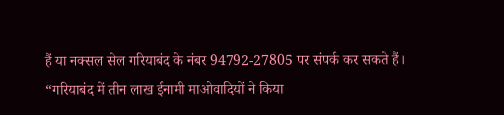हैं या नक्सल सेल गरियाबंद के नंबर 94792-27805 पर संपर्क कर सकते हैं।
“गरियाबंद में तीन लाख ईनामी माओवादियों ने किया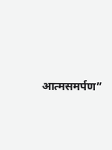आत्मसमर्पण”